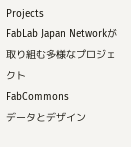Projects
FabLab Japan Networkが取り組む多様なプロジェクト
FabCommons
データとデザイン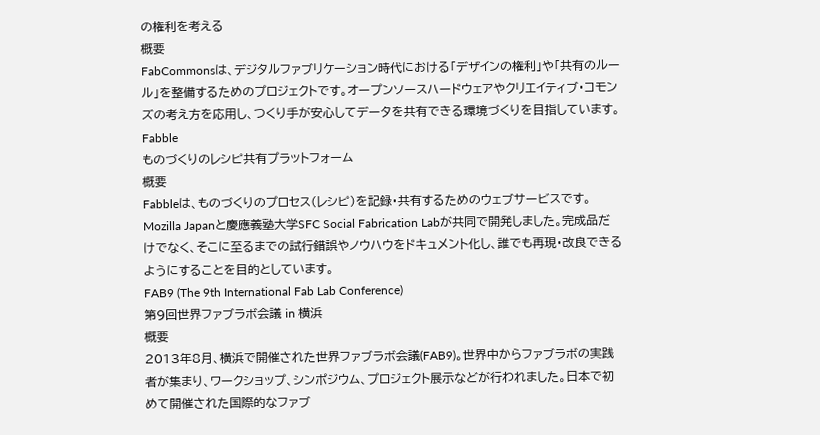の権利を考える
概要
FabCommonsは、デジタルファブリケーション時代における「デザインの権利」や「共有のルール」を整備するためのプロジェクトです。オープンソースハードウェアやクリエイティブ・コモンズの考え方を応用し、つくり手が安心してデータを共有できる環境づくりを目指しています。
Fabble
ものづくりのレシピ共有プラットフォーム
概要
Fabbleは、ものづくりのプロセス(レシピ)を記録・共有するためのウェブサービスです。Mozilla Japanと慶應義塾大学SFC Social Fabrication Labが共同で開発しました。完成品だけでなく、そこに至るまでの試行錯誤やノウハウをドキュメント化し、誰でも再現・改良できるようにすることを目的としています。
FAB9 (The 9th International Fab Lab Conference)
第9回世界ファブラボ会議 in 横浜
概要
2013年8月、横浜で開催された世界ファブラボ会議(FAB9)。世界中からファブラボの実践者が集まり、ワークショップ、シンポジウム、プロジェクト展示などが行われました。日本で初めて開催された国際的なファブ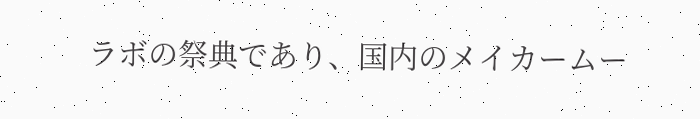ラボの祭典であり、国内のメイカームー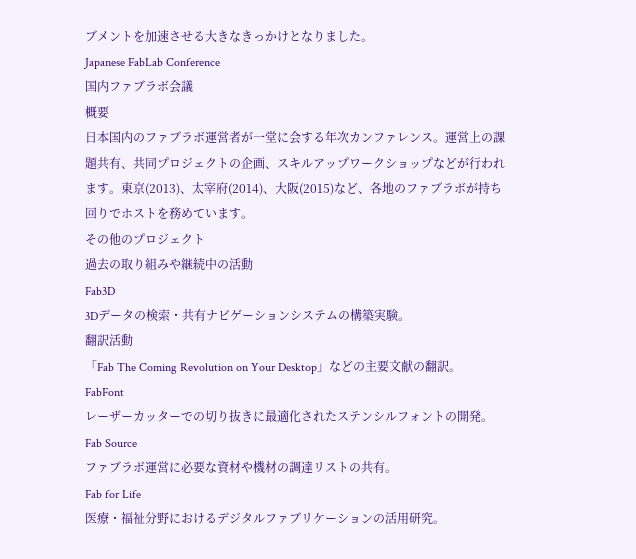ブメントを加速させる大きなきっかけとなりました。
Japanese FabLab Conference
国内ファブラボ会議
概要
日本国内のファブラボ運営者が一堂に会する年次カンファレンス。運営上の課題共有、共同プロジェクトの企画、スキルアップワークショップなどが行われます。東京(2013)、太宰府(2014)、大阪(2015)など、各地のファブラボが持ち回りでホストを務めています。
その他のプロジェクト
過去の取り組みや継続中の活動
Fab3D
3Dデータの検索・共有ナビゲーションシステムの構築実験。
翻訳活動
「Fab The Coming Revolution on Your Desktop」などの主要文献の翻訳。
FabFont
レーザーカッターでの切り抜きに最適化されたステンシルフォントの開発。
Fab Source
ファブラボ運営に必要な資材や機材の調達リストの共有。
Fab for Life
医療・福祉分野におけるデジタルファブリケーションの活用研究。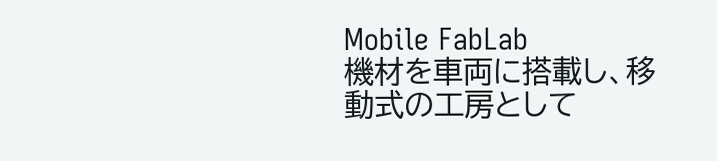Mobile FabLab
機材を車両に搭載し、移動式の工房として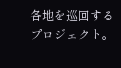各地を巡回するプロジェクト。